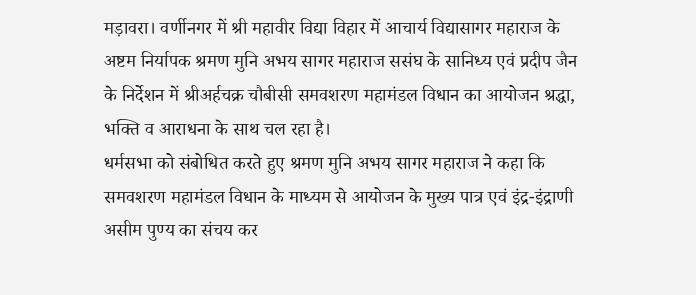मड़ावरा। वर्णीनगर में श्री महावीर विद्या विहार में आचार्य विद्यासागर महाराज के अष्टम निर्यापक श्रमण मुनि अभय सागर महाराज ससंघ के सानिध्य एवं प्रदीप जैन के निर्देशन में श्रीअर्हचक्र चौबीसी समवशरण महामंडल विधान का आयोजन श्रद्धा, भक्ति व आराधना के साथ चल रहा है।
धर्मसभा को संबोधित करते हुए श्रमण मुनि अभय सागर महाराज ने कहा कि समवशरण महामंडल विधान के माध्यम से आयोजन के मुख्य पात्र एवं इंद्र-इंद्राणी असीम पुण्य का संचय कर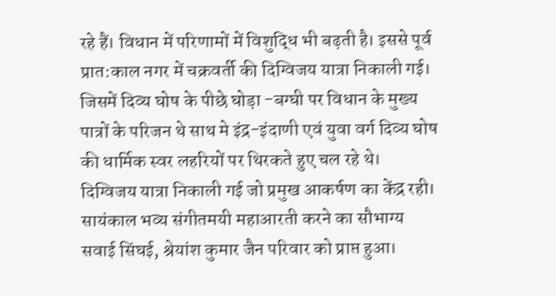रहे हैं। विधान में परिणामों में विशुद्धि भी बढ़ती है। इससे पूर्व प्रात:काल नगर में चक्रवर्ती की दिग्विजय यात्रा निकाली गई। जिसमें दिव्य घोष के पीछे घोड़ा -बग्घी पर विधान के मुख्य पात्रों के परिजन थे साथ मे इंद्र-इंदाणी एवं युवा वर्ग दिव्य घोष की धार्मिक स्वर लहरियों पर थिरकते हुए चल रहे थे। दिग्विजय यात्रा निकाली गई जो प्रमुख आकर्षण का केंद्र रही। सायंकाल भव्य संगीतमयी महाआरती करने का सौभाग्य सवाई सिंघई, श्रेयांश कुमार जैन परिवार को प्राप्त हुआ।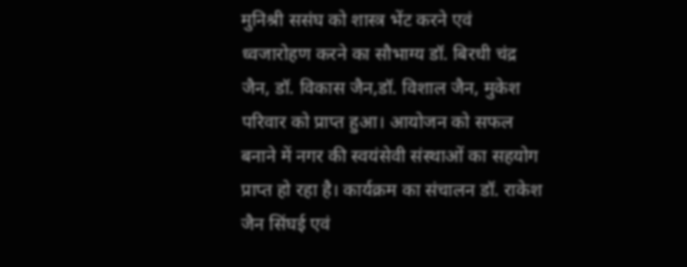मुनिश्री ससंघ को शास्त्र भेंट करने एवं ध्वजारोहण करने का सौभाग्य डॉ. बिरधी चंद्र जैन, डॉ. विकास जैन,डॉ. विशाल जैन, मुकेश परिवार को प्राप्त हुआ। आयोजन को सफल बनाने में नगर की स्वयंसेवी संस्थाओं का सहयोग प्राप्त हो रहा है। कार्यक्रम का संचालन डॉ. राकेश जैन सिंघई एवं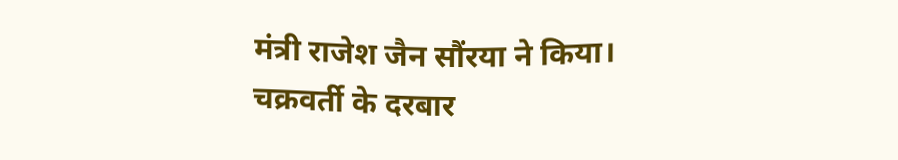मंत्री राजेश जैन सौंरया ने किया।
चक्रवर्ती के दरबार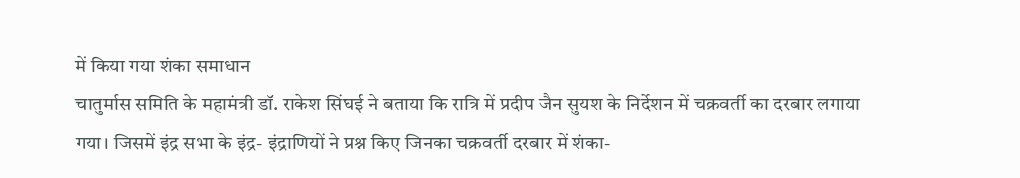में किया गया शंका समाधान
चातुर्मास समिति के महामंत्री डॉ. राकेश सिंघई ने बताया कि रात्रि में प्रदीप जैन सुयश के निर्देशन में चक्रवर्ती का दरबार लगाया गया। जिसमें इंद्र सभा के इंद्र- इंद्राणियों ने प्रश्न किए जिनका चक्रवर्ती दरबार में शंका-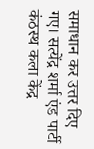समाधान कर उत्तर दिए गए। सत्येंद्र शर्मा एंड पार्टी कंठस्थ कला केंद्र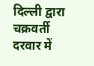दिल्ली द्वारा चक्रवर्ती दरवार में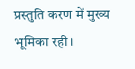प्रस्तुति करण में मुख्य भूमिका रही।